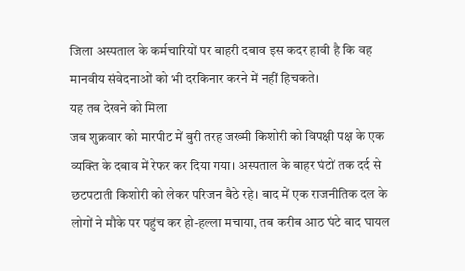जिला अस्पताल के कर्मचारियों पर बाहरी दबाव इस कदर हावी है कि वह मानवीय संवेदनाओं को भी दरकिनार करने में नहीं हिचकते।
यह तब देखने को मिला
जब शुक्रवार को मारपीट में बुरी तरह जख्मी किशोरी को विपक्षी पक्ष के एक व्यक्ति के दबाव में रेफर कर दिया गया। अस्पताल के बाहर घंटों तक दर्द से छटपटाती किशोरी को लेकर परिजन बैठे रहे। बाद में एक राजनीतिक दल के लोगों ने मौके पर पहुंच कर हो-हल्ला मचाया, तब करीब आठ घंटे बाद घायल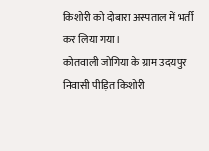किशोरी को दोबारा अस्पताल में भर्ती कर लिया गया।
कोतवाली जोगिया के ग्राम उदयपुर निवासी पीड़ित किशोरी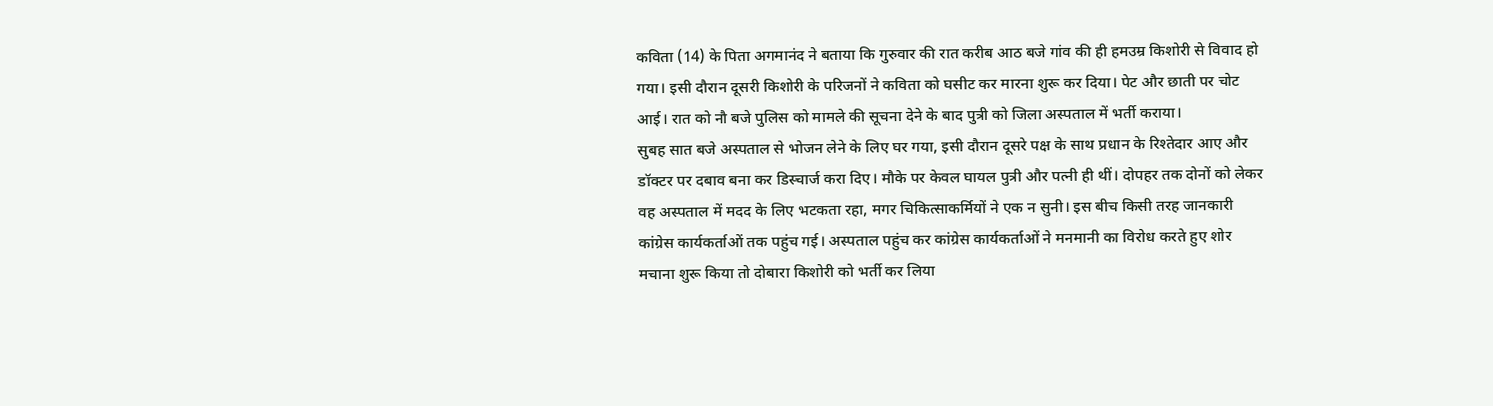कविता (14) के पिता अगमानंद ने बताया कि गुरुवार की रात करीब आठ बजे गांव की ही हमउम्र किशोरी से विवाद हो गया। इसी दौरान दूसरी किशोरी के परिजनों ने कविता को घसीट कर मारना शुरू कर दिया। पेट और छाती पर चोट आई। रात को नौ बजे पुलिस को मामले की सूचना देने के बाद पुत्री को जिला अस्पताल में भर्ती कराया।
सुबह सात बजे अस्पताल से भोजन लेने के लिए घर गया, इसी दौरान दूसरे पक्ष के साथ प्रधान के रिश्तेदार आए और डॉक्टर पर दबाव बना कर डिस्चार्ज करा दिए। मौके पर केवल घायल पुत्री और पत्नी ही थीं। दोपहर तक दोनों को लेकर वह अस्पताल में मदद के लिए भटकता रहा, मगर चिकित्साकर्मियों ने एक न सुनी। इस बीच किसी तरह जानकारी कांग्रेस कार्यकर्ताओं तक पहुंच गई। अस्पताल पहुंच कर कांग्रेस कार्यकर्ताओं ने मनमानी का विरोध करते हुए शोर मचाना शुरू किया तो दोबारा किशोरी को भर्ती कर लिया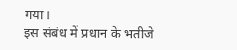गया।
इस संबंध में प्रधान के भतीजे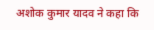अशोक कुमार यादव ने कहा कि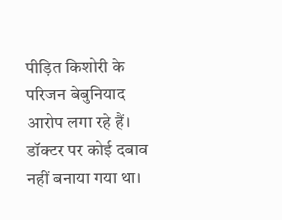पीड़ित किशोरी के परिजन बेबुनियाद आरोप लगा रहे हैं। डॉक्टर पर कोई दबाव नहीं बनाया गया था।